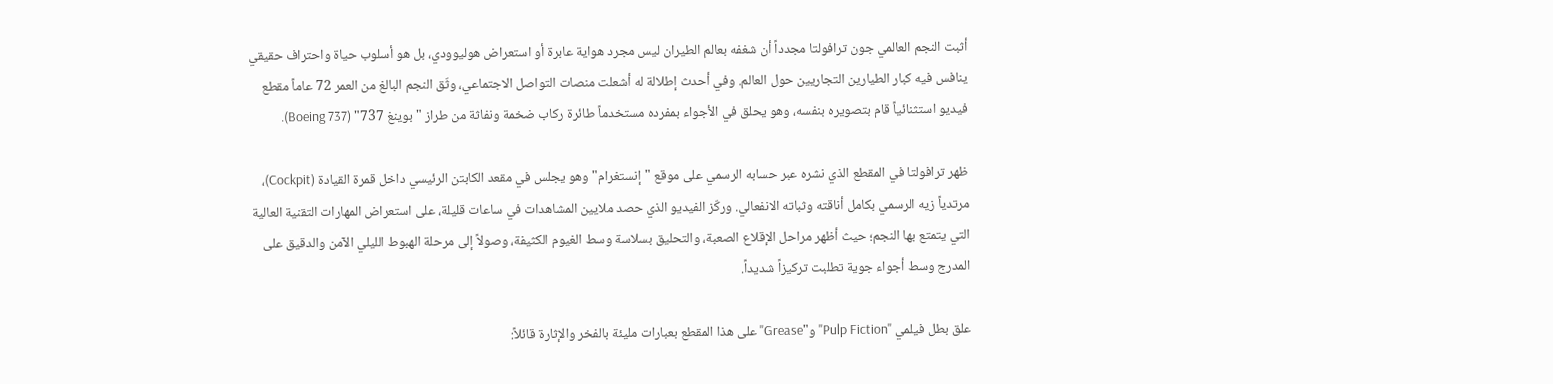أثبت النجم العالمي جون ترافولتا مجدداً أن شغفه بعالم الطيران ليس مجرد هواية عابرة أو استعراض هوليوودي، بل هو أسلوب حياة واحتراف حقيقي ينافس فيه كبار الطيارين التجاريين حول العالم. وفي أحدث إطلالة له أشعلت منصات التواصل الاجتماعي، وثّق النجم البالغ من العمر 72 عاماً مقطع فيديو استثنائياً قام بتصويره بنفسه، وهو يحلق في الأجواء بمفرده مستخدماً طائرة ركاب ضخمة ونفاثة من طراز "بوينغ 737" (Boeing 737).

ظهر ترافولتا في المقطع الذي نشره عبر حسابه الرسمي على موقع "إنستغرام" وهو يجلس في مقعد الكابتن الرئيسي داخل قمرة القيادة (Cockpit)، مرتدياً زيه الرسمي بكامل أناقته وثباته الانفعالي. وركّز الفيديو الذي حصد ملايين المشاهدات في ساعات قليلة، على استعراض المهارات التقنية العالية التي يتمتع بها النجم؛ حيث أظهر مراحل الإقلاع الصعبة، والتحليق بسلاسة وسط الغيوم الكثيفة، وصولاً إلى مرحلة الهبوط الليلي الآمن والدقيق على المدرج وسط أجواء جوية تطلبت تركيزاً شديداً.

علق بطل فيلمي "Pulp Fiction" و"Grease" على هذا المقطع بعبارات مليئة بالفخر والإثارة قائلاً: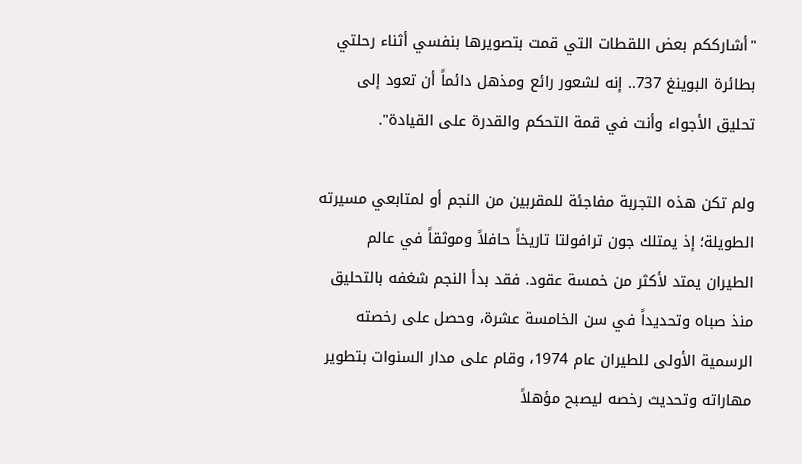"أشارككم بعض اللقطات التي قمت بتصويرها بنفسي أثناء رحلتي بطائرة البوينغ 737.. إنه لشعور رائع ومذهل دائماً أن تعود إلى تحليق الأجواء وأنت في قمة التحكم والقدرة على القيادة".

ولم تكن هذه التجربة مفاجئة للمقربين من النجم أو لمتابعي مسيرته الطويلة؛ إذ يمتلك جون ترافولتا تاريخاً حافلاً وموثقاً في عالم الطيران يمتد لأكثر من خمسة عقود. فقد بدأ النجم شغفه بالتحليق منذ صباه وتحديداً في سن الخامسة عشرة، وحصل على رخصته الرسمية الأولى للطيران عام 1974، وقام على مدار السنوات بتطوير مهاراته وتحديث رخصه ليصبح مؤهلاً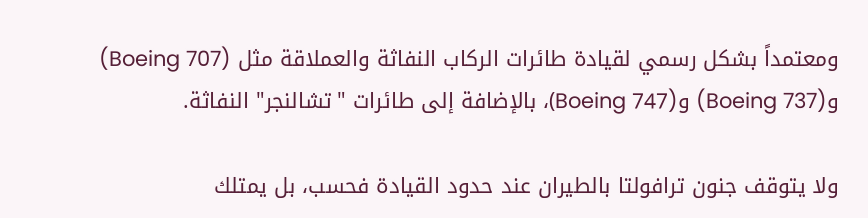ومعتمداً بشكل رسمي لقيادة طائرات الركاب النفاثة والعملاقة مثل (Boeing 707) و(Boeing 737) و(Boeing 747)، بالإضافة إلى طائرات "تشالنجر" النفاثة.

ولا يتوقف جنون ترافولتا بالطيران عند حدود القيادة فحسب، بل يمتلك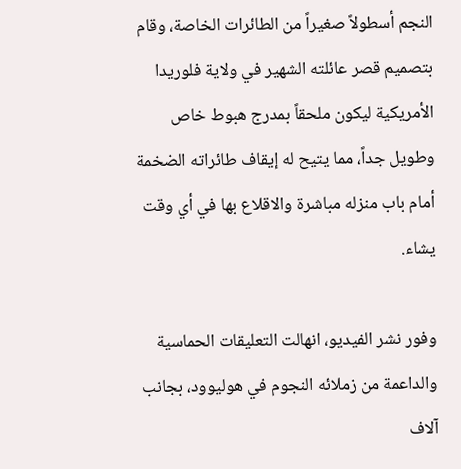النجم أسطولاً صغيراً من الطائرات الخاصة، وقام بتصميم قصر عائلته الشهير في ولاية فلوريدا الأمريكية ليكون ملحقاً بمدرج هبوط خاص وطويل جداً، مما يتيح له إيقاف طائراته الضخمة أمام باب منزله مباشرة والاقلاع بها في أي وقت يشاء.

وفور نشر الفيديو، انهالت التعليقات الحماسية والداعمة من زملائه النجوم في هوليوود، بجانب آلاف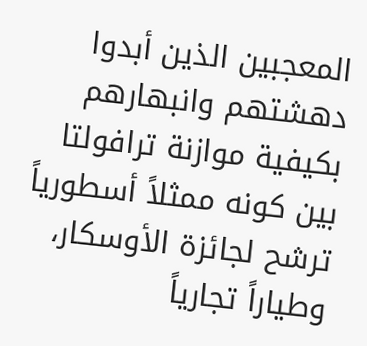المعجبين الذين أبدوا دهشتهم وانبهارهم بكيفية موازنة ترافولتا بين كونه ممثلاً أسطورياً ترشح لجائزة الأوسكار، وطياراً تجارياً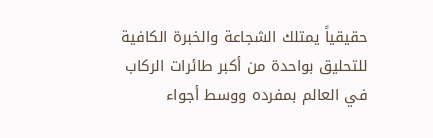حقيقياً يمتلك الشجاعة والخبرة الكافية للتحليق بواحدة من أكبر طائرات الركاب في العالم بمفرده ووسط أجواء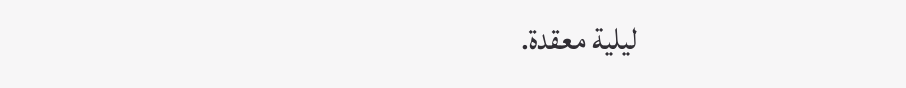ليلية معقدة.